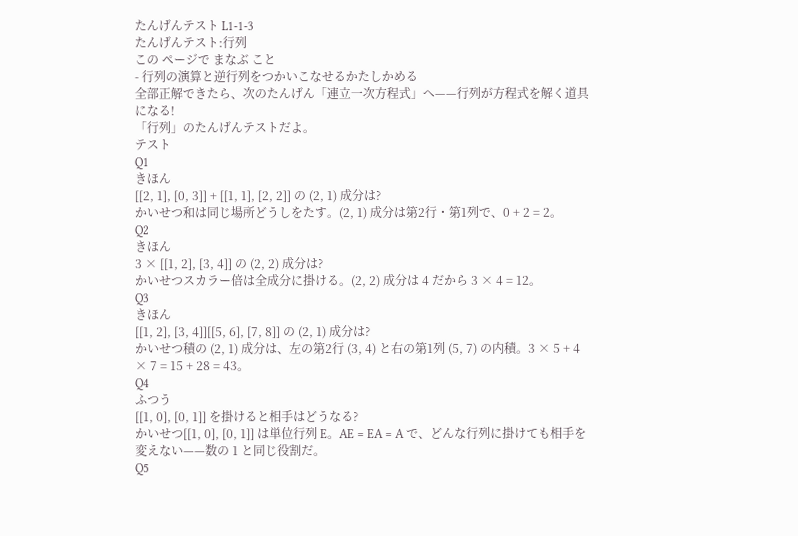たんげんテスト L1-1-3
たんげんテスト:行列
この ページで まなぶ こと
- 行列の演算と逆行列をつかいこなせるかたしかめる
全部正解できたら、次のたんげん「連立一次方程式」へ——行列が方程式を解く道具になる!
「行列」のたんげんテストだよ。
テスト
Q1
きほん
[[2, 1], [0, 3]] + [[1, 1], [2, 2]] の (2, 1) 成分は?
かいせつ和は同じ場所どうしをたす。(2, 1) 成分は第2行・第1列で、0 + 2 = 2。
Q2
きほん
3 × [[1, 2], [3, 4]] の (2, 2) 成分は?
かいせつスカラー倍は全成分に掛ける。(2, 2) 成分は 4 だから 3 × 4 = 12。
Q3
きほん
[[1, 2], [3, 4]][[5, 6], [7, 8]] の (2, 1) 成分は?
かいせつ積の (2, 1) 成分は、左の第2行 (3, 4) と右の第1列 (5, 7) の内積。3 × 5 + 4 × 7 = 15 + 28 = 43。
Q4
ふつう
[[1, 0], [0, 1]] を掛けると相手はどうなる?
かいせつ[[1, 0], [0, 1]] は単位行列 E。AE = EA = A で、どんな行列に掛けても相手を変えない——数の 1 と同じ役割だ。
Q5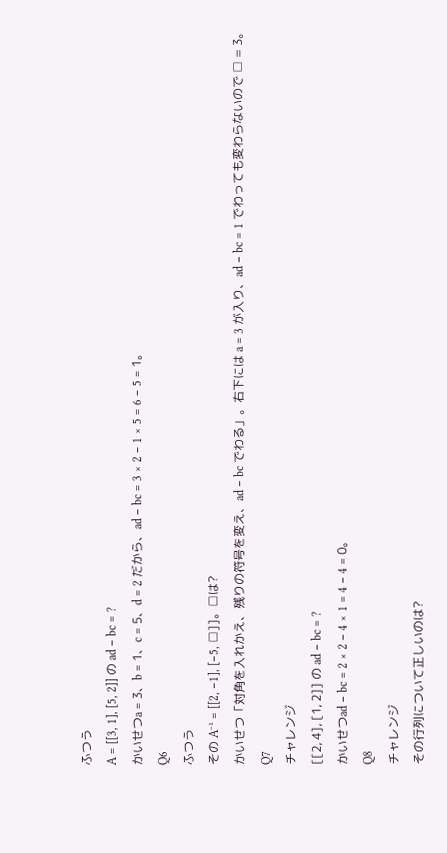ふつう
A = [[3, 1], [5, 2]] の ad − bc = ?
かいせつa = 3、b = 1、c = 5、d = 2 だから、ad − bc = 3 × 2 − 1 × 5 = 6 − 5 = 1。
Q6
ふつう
その A⁻¹ = [[2, −1], [−5, □]]。□は?
かいせつ「対角を入れかえ、残りの符号を変え、ad − bc でわる」。右下には a = 3 が入り、ad − bc = 1 でわっても変わらないので □ = 3。
Q7
チャレンジ
[[2, 4], [1, 2]] の ad − bc = ?
かいせつad − bc = 2 × 2 − 4 × 1 = 4 − 4 = 0。
Q8
チャレンジ
その行列について正しいのは?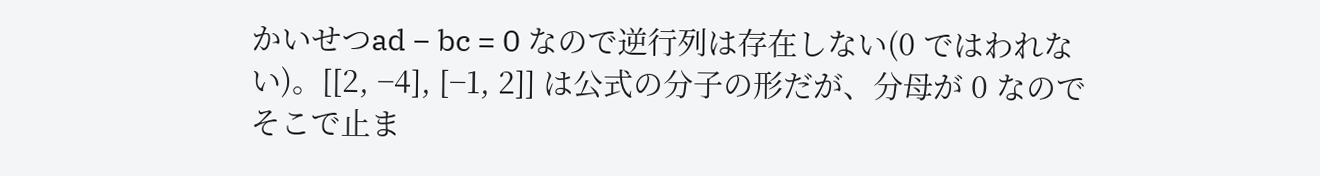かいせつad − bc = 0 なので逆行列は存在しない(0 ではわれない)。[[2, −4], [−1, 2]] は公式の分子の形だが、分母が 0 なのでそこで止ま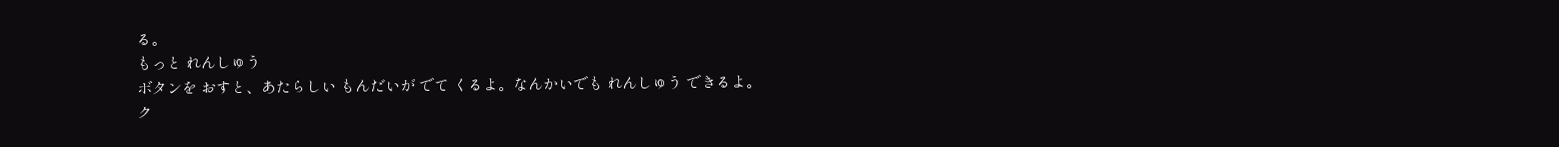る。
もっと れんしゅう
ボタンを おすと、あたらしい もんだいが でて くるよ。なんかいでも れんしゅう できるよ。
ク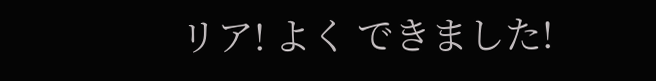リア! よく できました!